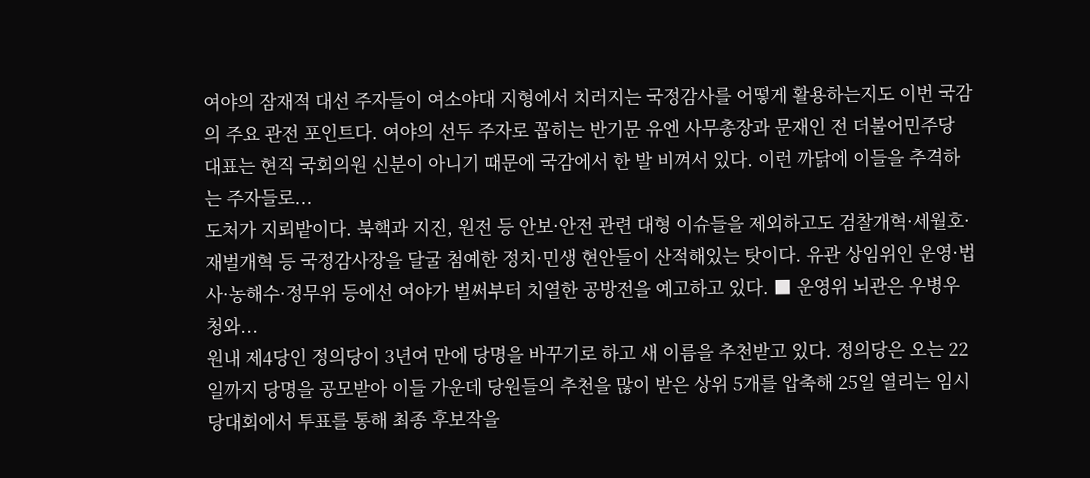여야의 잠재적 대선 주자들이 여소야대 지형에서 치러지는 국정감사를 어떻게 활용하는지도 이번 국감의 주요 관전 포인트다. 여야의 선두 주자로 꼽히는 반기문 유엔 사무총장과 문재인 전 더불어민주당 대표는 현직 국회의원 신분이 아니기 때문에 국감에서 한 발 비껴서 있다. 이런 까닭에 이들을 추격하는 주자들로...
도처가 지뢰밭이다. 북핵과 지진, 원전 등 안보·안전 관련 대형 이슈들을 제외하고도 검찰개혁·세월호·재벌개혁 등 국정감사장을 달굴 첨예한 정치·민생 현안들이 산적해있는 탓이다. 유관 상임위인 운영·법사·농해수·정무위 등에선 여야가 벌써부터 치열한 공방전을 예고하고 있다. ■ 운영위 뇌관은 우병우 청와...
원내 제4당인 정의당이 3년여 만에 당명을 바꾸기로 하고 새 이름을 추천받고 있다. 정의당은 오는 22일까지 당명을 공모받아 이들 가운데 당원들의 추천을 많이 받은 상위 5개를 압축해 25일 열리는 임시 당대회에서 투표를 통해 최종 후보작을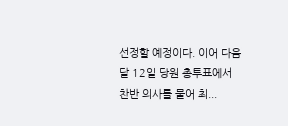선정할 예정이다. 이어 다음달 12일 당원 총투표에서 찬반 의사를 물어 최...